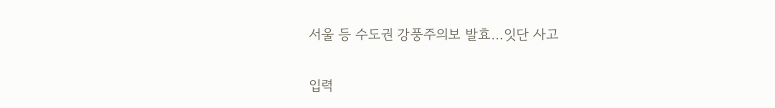서울 등 수도권 강풍주의보 발효…잇단 사고

입력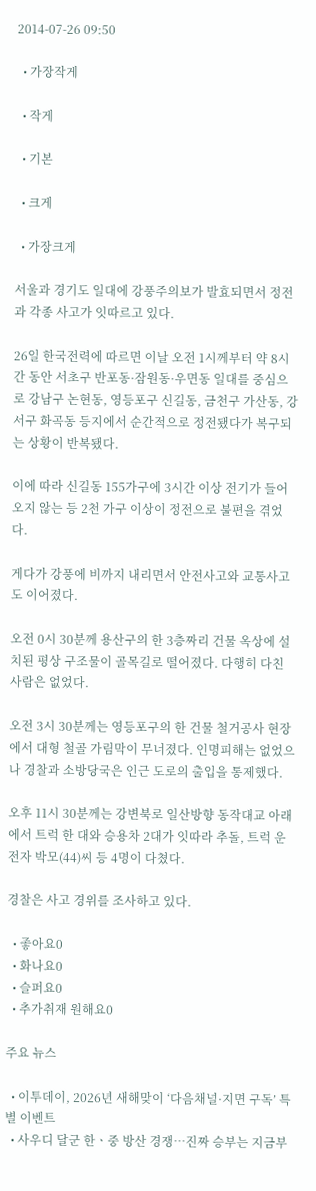2014-07-26 09:50

  • 가장작게

  • 작게

  • 기본

  • 크게

  • 가장크게

서울과 경기도 일대에 강풍주의보가 발효되면서 정전과 각종 사고가 잇따르고 있다.

26일 한국전력에 따르면 이날 오전 1시께부터 약 8시간 동안 서초구 반포동·잠원동·우면동 일대를 중심으로 강남구 논현동, 영등포구 신길동, 금천구 가산동, 강서구 화곡동 등지에서 순간적으로 정전됐다가 복구되는 상황이 반복됐다.

이에 따라 신길동 155가구에 3시간 이상 전기가 들어오지 않는 등 2천 가구 이상이 정전으로 불편을 겪었다.

게다가 강풍에 비까지 내리면서 안전사고와 교통사고도 이어졌다.

오전 0시 30분께 용산구의 한 3층짜리 건물 옥상에 설치된 평상 구조물이 골목길로 떨어졌다. 다행히 다친 사람은 없었다.

오전 3시 30분께는 영등포구의 한 건물 철거공사 현장에서 대형 철골 가림막이 무너졌다. 인명피해는 없었으나 경찰과 소방당국은 인근 도로의 출입을 통제했다.

오후 11시 30분께는 강변북로 일산방향 동작대교 아래에서 트럭 한 대와 승용차 2대가 잇따라 추돌, 트럭 운전자 박모(44)씨 등 4명이 다쳤다.

경찰은 사고 경위를 조사하고 있다.

  • 좋아요0
  • 화나요0
  • 슬퍼요0
  • 추가취재 원해요0

주요 뉴스

  • 이투데이, 2026년 새해맞이 ‘다음채널·지면 구독’ 특별 이벤트
  • 사우디 달군 한ㆍ중 방산 경쟁…진짜 승부는 지금부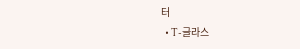터
  • T-글라스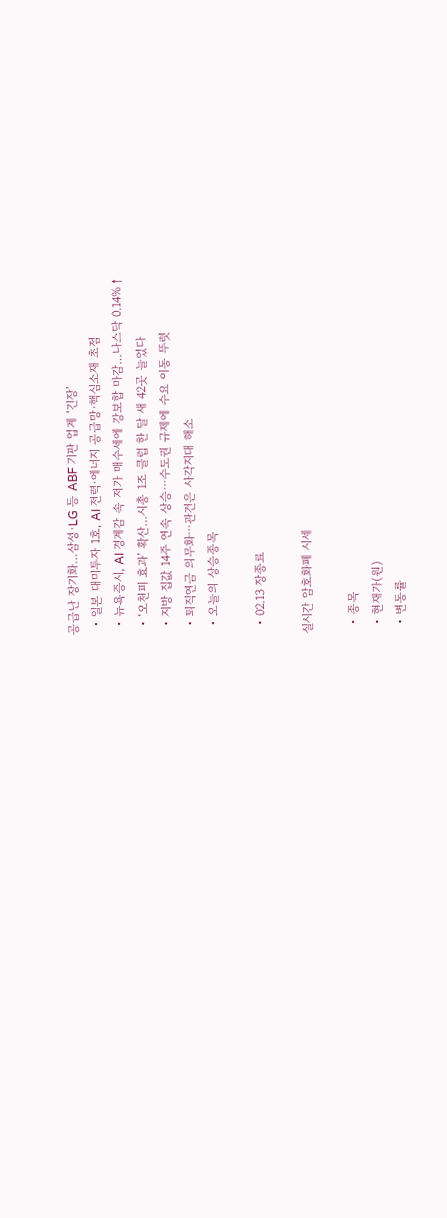공급난 장기화…삼성·LG 등 ABF 기판 업계 ‘긴장’
  • 일본 대미투자 1호, AI 전력·에너지 공급망·핵심소재 초점
  • 뉴욕증시, AI 경계감 속 저가 매수세에 강보합 마감…나스닥 0.14%↑
  • ‘오천피 효과’ 확산…시총 1조 클럽 한 달 새 42곳 늘었다
  • 지방 집값 14주 연속 상승⋯수도권 규제에 수요 이동 뚜렷
  • 퇴직연금 의무화⋯관건은 사각지대 해소
  • 오늘의 상승종목

  • 02.13 장종료

실시간 암호화폐 시세

  • 종목
  • 현재가(원)
  • 변동률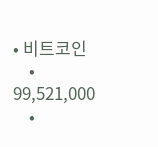• 비트코인
    • 99,521,000
    •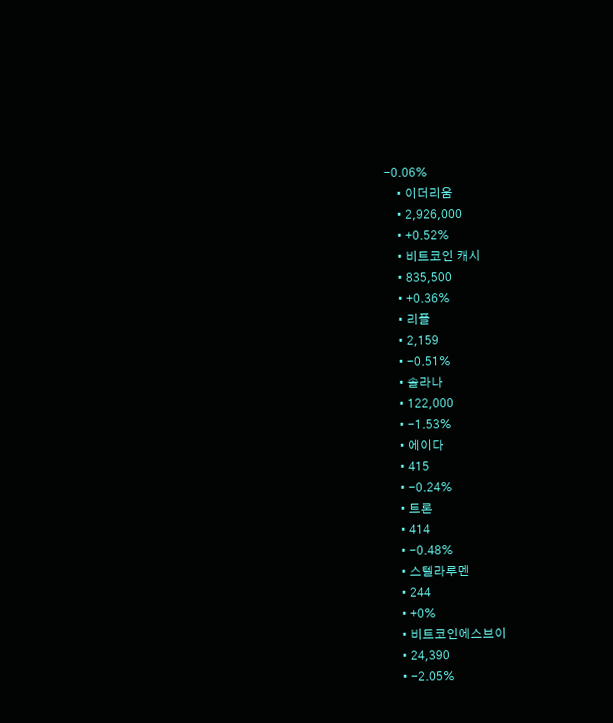-0.06%
    • 이더리움
    • 2,926,000
    • +0.52%
    • 비트코인 캐시
    • 835,500
    • +0.36%
    • 리플
    • 2,159
    • -0.51%
    • 솔라나
    • 122,000
    • -1.53%
    • 에이다
    • 415
    • -0.24%
    • 트론
    • 414
    • -0.48%
    • 스텔라루멘
    • 244
    • +0%
    • 비트코인에스브이
    • 24,390
    • -2.05%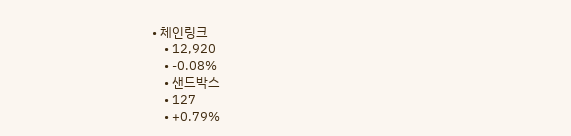• 체인링크
    • 12,920
    • -0.08%
    • 샌드박스
    • 127
    • +0.79%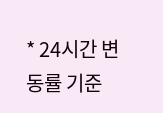* 24시간 변동률 기준